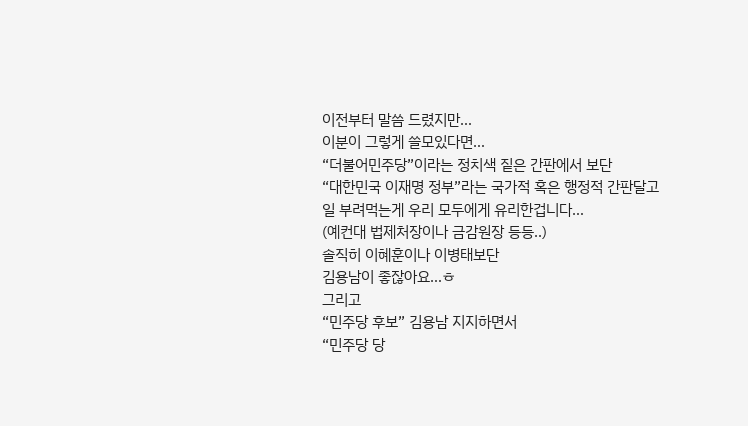이전부터 말씀 드렸지만…
이분이 그렇게 쓸모있다면…
“더불어민주당”이라는 정치색 짙은 간판에서 보단
“대한민국 이재명 정부”라는 국가적 혹은 행정적 간판달고
일 부려먹는게 우리 모두에게 유리한겁니다…
(예컨대 법제처장이나 금감원장 등등..)
솔직히 이혜훈이나 이병태보단
김용남이 좋잖아요…ㅎ
그리고
“민주당 후보” 김용남 지지하면서
“민주당 당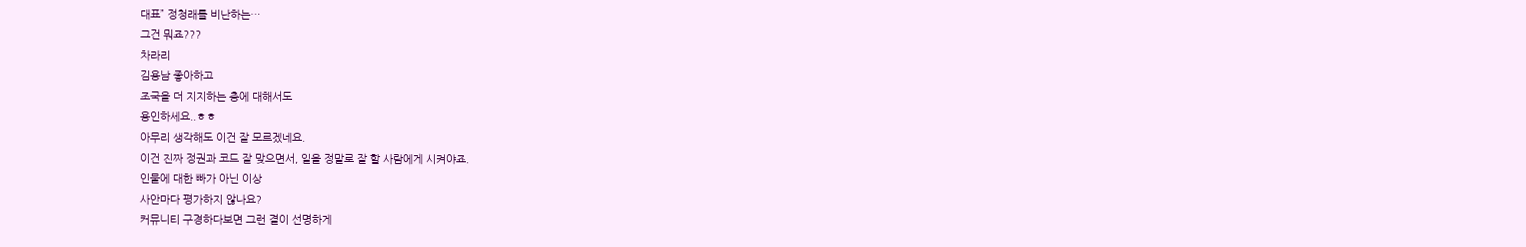대표” 정청래를 비난하는…
그건 뭐죠???
차라리
김용남 좋아하고
조국을 더 지지하는 층에 대해서도
용인하세요..ㅎㅎ
아무리 생각해도 이건 잘 모르겠네요.
이건 진짜 정권과 코드 잘 맞으면서, 일을 정말로 잘 할 사람에게 시켜야죠.
인물에 대한 빠가 아닌 이상
사안마다 평가하지 않나요?
커뮤니티 구경하다보면 그런 결이 선명하게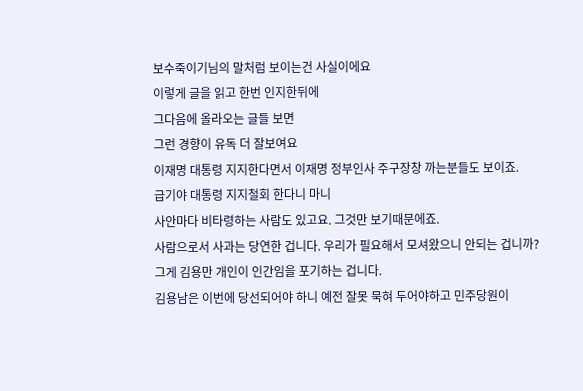보수죽이기님의 말처럼 보이는건 사실이에요
이렇게 글을 읽고 한번 인지한뒤에
그다음에 올라오는 글들 보면
그런 경향이 유독 더 잘보여요
이재명 대통령 지지한다면서 이재명 정부인사 주구장창 까는분들도 보이죠.
급기야 대통령 지지철회 한다니 마니
사안마다 비타령하는 사람도 있고요. 그것만 보기때문에죠.
사람으로서 사과는 당연한 겁니다. 우리가 필요해서 모셔왔으니 안되는 겁니까?
그게 김용만 개인이 인간임을 포기하는 겁니다.
김용남은 이번에 당선되어야 하니 예전 잘못 묵혀 두어야하고 민주당원이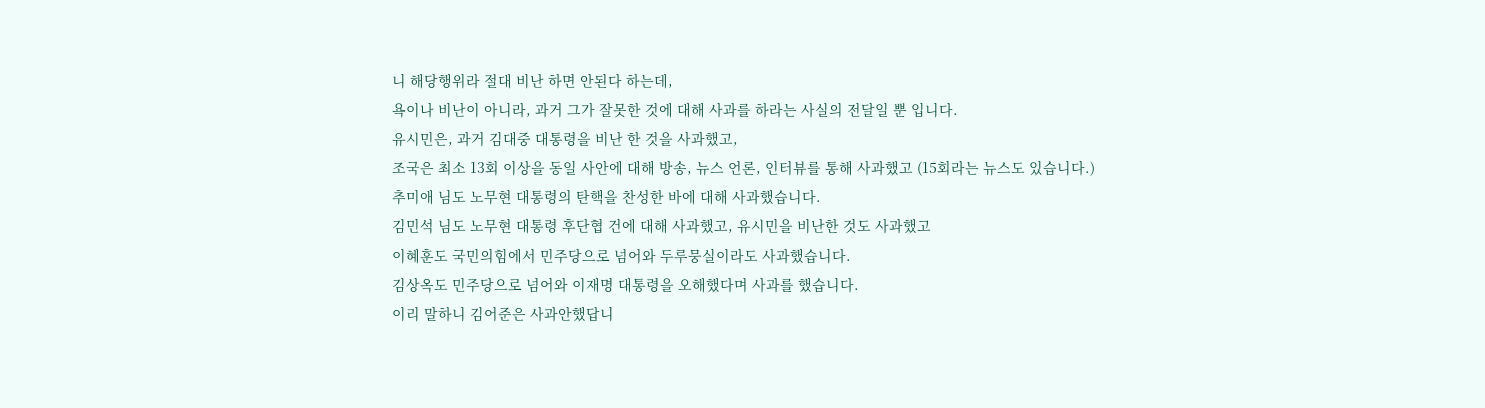니 해당행위라 절대 비난 하면 안된다 하는데,
욕이나 비난이 아니라, 과거 그가 잘못한 것에 대해 사과를 하라는 사실의 전달일 뿐 입니다.
유시민은, 과거 김대중 대통령을 비난 한 것을 사과했고,
조국은 최소 13회 이상을 동일 사안에 대해 방송, 뉴스 언론, 인터뷰를 통해 사과했고 (15회라는 뉴스도 있습니다.)
추미애 님도 노무현 대통령의 탄핵을 찬성한 바에 대해 사과했습니다.
김민석 님도 노무현 대통령 후단협 건에 대해 사과했고, 유시민을 비난한 것도 사과했고
이혜훈도 국민의힘에서 민주당으로 넘어와 두루뭉실이라도 사과했습니다.
김상옥도 민주당으로 넘어와 이재명 대통령을 오해했다며 사과를 했습니다.
이리 말하니 김어준은 사과안했답니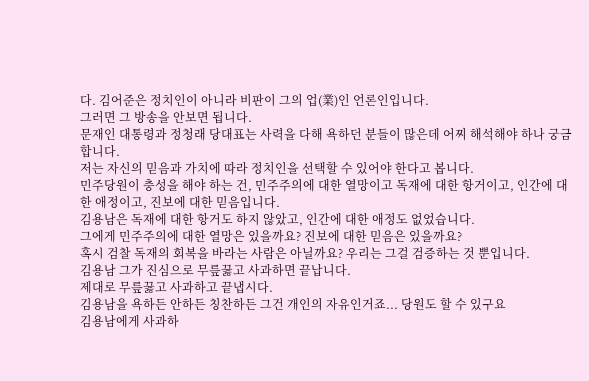다. 김어준은 정치인이 아니라 비판이 그의 업(業)인 언론인입니다.
그러면 그 방송을 안보면 됩니다.
문재인 대통령과 정청래 당대표는 사력을 다해 욕하던 분들이 많은데 어찌 해석해야 하나 궁금합니다.
저는 자신의 믿음과 가치에 따라 정치인을 선택할 수 있어야 한다고 봅니다.
민주당원이 충성을 해야 하는 건, 민주주의에 대한 열망이고 독재에 대한 항거이고, 인간에 대한 애정이고, 진보에 대한 믿음입니다.
김용남은 독재에 대한 항거도 하지 않았고, 인간에 대한 애정도 없었습니다.
그에게 민주주의에 대한 열망은 있을까요? 진보에 대한 믿음은 있을까요?
혹시 검찰 독재의 회복을 바라는 사람은 아닐까요? 우리는 그걸 검증하는 것 뿐입니다.
김용남 그가 진심으로 무릎꿇고 사과하면 끝납니다.
제대로 무릎꿇고 사과하고 끝냅시다.
김용남을 욕하든 안하든 칭찬하든 그건 개인의 자유인거죠... 당원도 할 수 있구요
김용남에게 사과하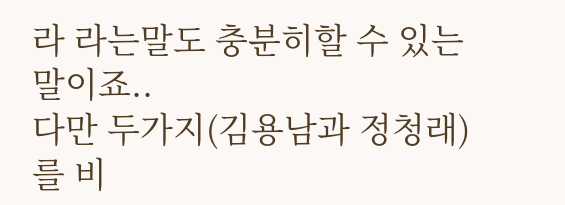라 라는말도 충분히할 수 있는말이죠..
다만 두가지(김용남과 정청래)를 비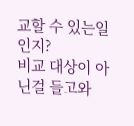교할 수 있는일인지?
비교 대상이 아닌걸 들고와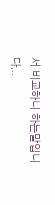서 비교하니 하는말입니다,..